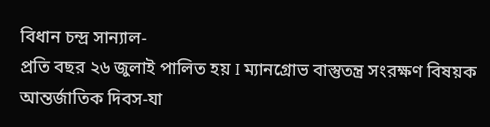বিধান চন্দ্র সান্যাল-
প্রতি বছর ২৬ জুলাই পালিত হয় I ম্যানগ্রোভ বাস্তুতন্ত্র সংরক্ষণ বিষয়ক আন্তর্জাতিক দিবস-যা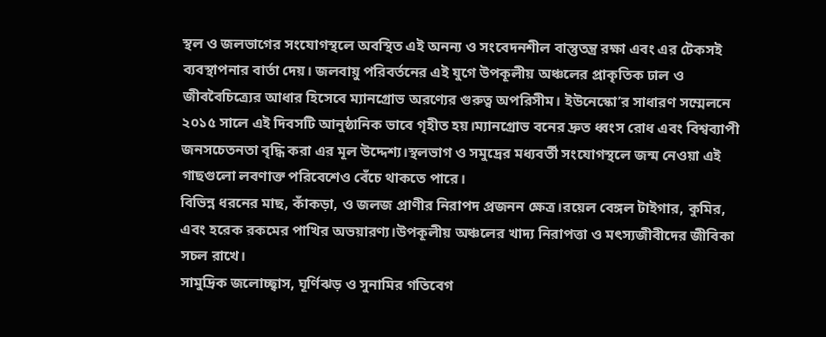স্থল ও জলভাগের সংযোগস্থলে অবস্থিত এই অনন্য ও সংবেদনশীল বাস্তুতন্ত্র রক্ষা এবং এর টেকসই ব্যবস্থাপনার বার্তা দেয়। জলবায়ু পরিবর্তনের এই যুগে উপকূলীয় অঞ্চলের প্রাকৃতিক ঢাল ও জীববৈচিত্র্যের আধার হিসেবে ম্যানগ্রোভ অরণ্যের গুরুত্ব অপরিসীম। ইউনেস্কো’র সাধারণ সম্মেলনে ২০১৫ সালে এই দিবসটি আনুষ্ঠানিক ভাবে গৃহীত হয়।ম্যানগ্রোভ বনের দ্রুত ধ্বংস রোধ এবং বিশ্বব্যাপী জনসচেতনতা বৃদ্ধি করা এর মূল উদ্দেশ্য।স্থলভাগ ও সমুদ্রের মধ্যবর্তী সংযোগস্থলে জন্ম নেওয়া এই গাছগুলো লবণাক্ত পরিবেশেও বেঁচে থাকতে পারে।
বিভিন্ন ধরনের মাছ, কাঁকড়া, ও জলজ প্রাণীর নিরাপদ প্রজনন ক্ষেত্র।রয়েল বেঙ্গল টাইগার, কুমির, এবং হরেক রকমের পাখির অভয়ারণ্য।উপকূলীয় অঞ্চলের খাদ্য নিরাপত্তা ও মৎস্যজীবীদের জীবিকা সচল রাখে।
সামুদ্রিক জলোচ্ছ্বাস, ঘূর্ণিঝড় ও সুনামির গতিবেগ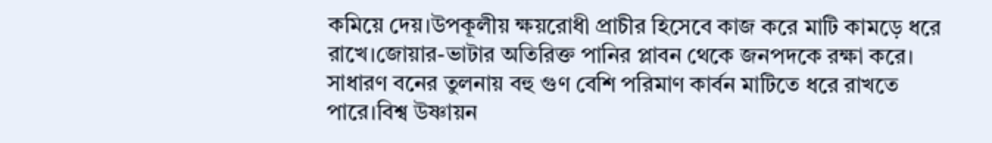কমিয়ে দেয়।উপকূলীয় ক্ষয়রোধী প্রাচীর হিসেবে কাজ করে মাটি কামড়ে ধরে রাখে।জোয়ার-ভাটার অতিরিক্ত পানির প্লাবন থেকে জনপদকে রক্ষা করে। সাধারণ বনের তুলনায় বহু গুণ বেশি পরিমাণ কার্বন মাটিতে ধরে রাখতে পারে।বিশ্ব উষ্ণায়ন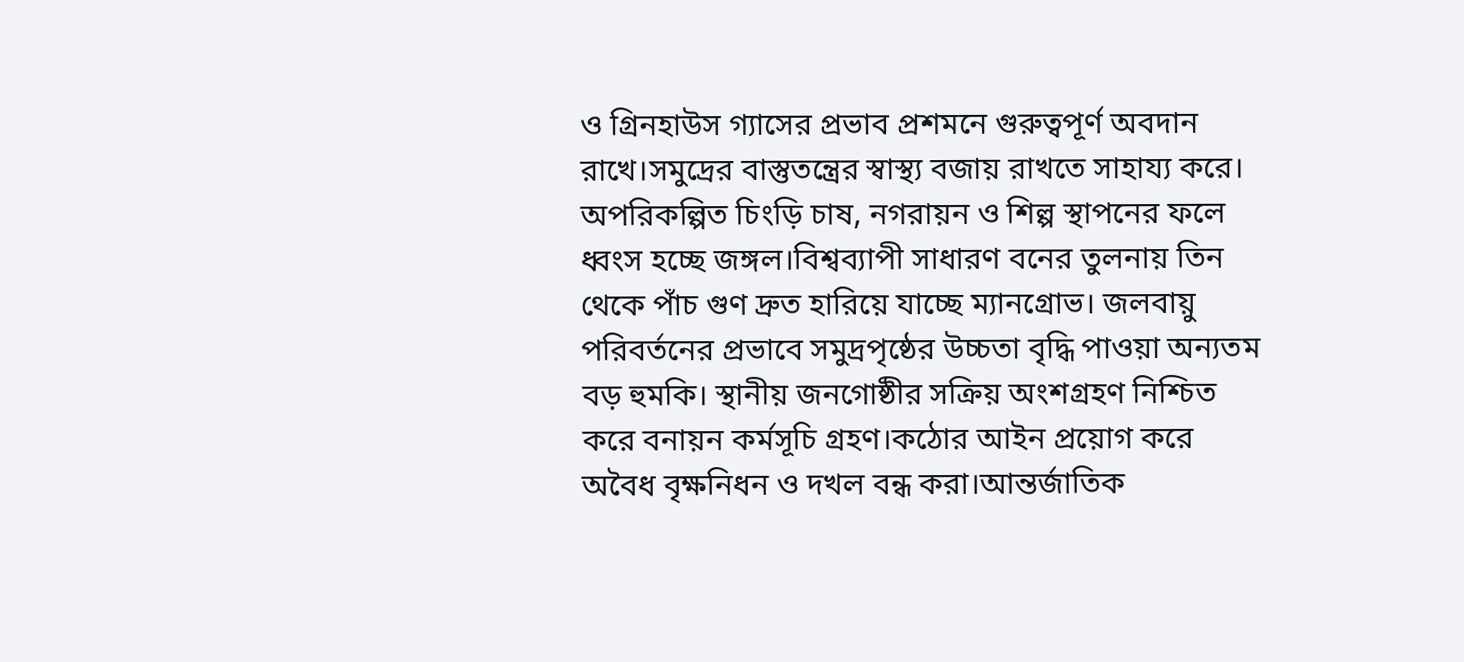ও গ্রিনহাউস গ্যাসের প্রভাব প্রশমনে গুরুত্বপূর্ণ অবদান রাখে।সমুদ্রের বাস্তুতন্ত্রের স্বাস্থ্য বজায় রাখতে সাহায্য করে।
অপরিকল্পিত চিংড়ি চাষ, নগরায়ন ও শিল্প স্থাপনের ফলে ধ্বংস হচ্ছে জঙ্গল।বিশ্বব্যাপী সাধারণ বনের তুলনায় তিন থেকে পাঁচ গুণ দ্রুত হারিয়ে যাচ্ছে ম্যানগ্রোভ। জলবায়ু পরিবর্তনের প্রভাবে সমুদ্রপৃষ্ঠের উচ্চতা বৃদ্ধি পাওয়া অন্যতম বড় হুমকি। স্থানীয় জনগোষ্ঠীর সক্রিয় অংশগ্রহণ নিশ্চিত করে বনায়ন কর্মসূচি গ্রহণ।কঠোর আইন প্রয়োগ করে অবৈধ বৃক্ষনিধন ও দখল বন্ধ করা।আন্তর্জাতিক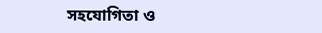সহযোগিতা ও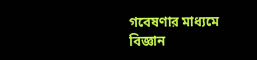গবেষণার মাধ্যমে বিজ্ঞান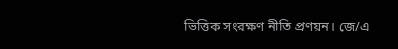ভিত্তিক সংরক্ষণ নীতি প্রণয়ন। জে/এ